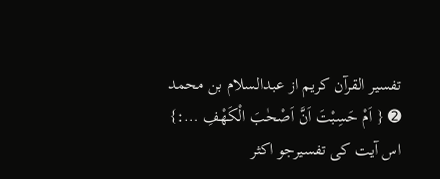تفسیر القرآن کریم از عبدالسلام بن محمد
➋ { اَمْ حَسِبْتَ اَنَّ اَصْحٰبَ الْكَهْفِ …:} اس آیت کی تفسیرجو اکثر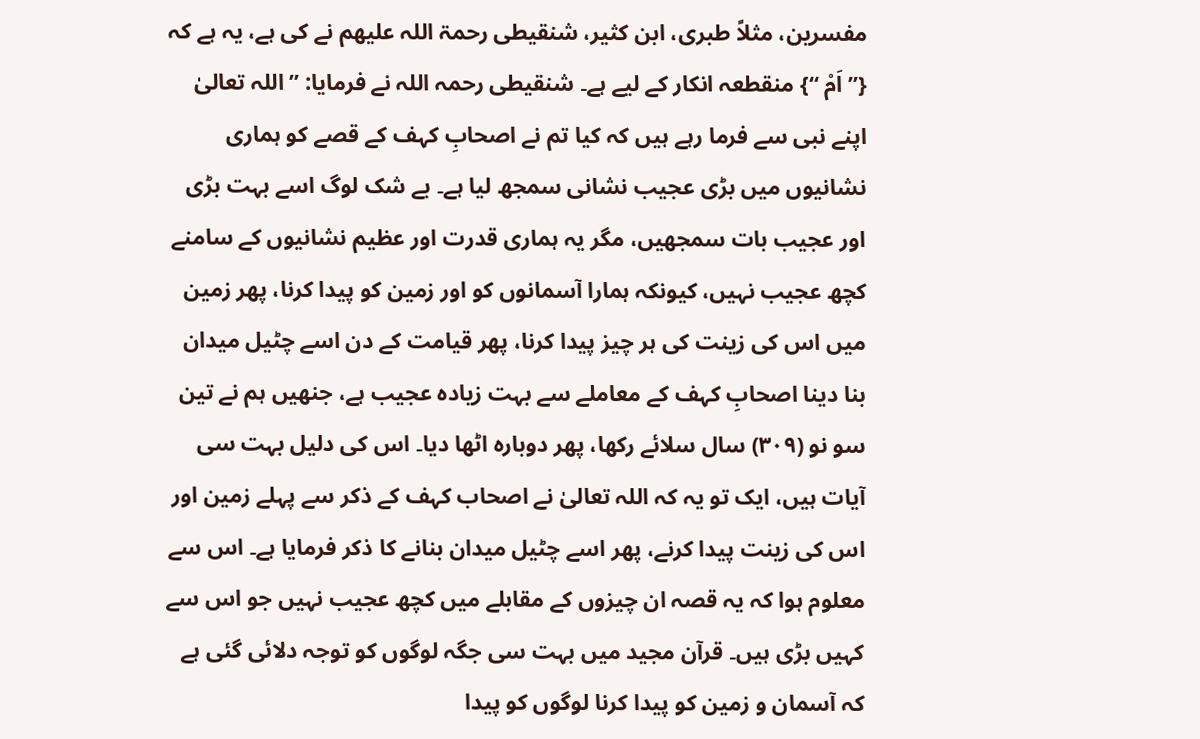مفسرین، مثلاً طبری، ابن کثیر، شنقیطی رحمۃ اللہ علیھم نے کی ہے، یہ ہے کہ {” اَمْ “} منقطعہ انکار کے لیے ہے۔ شنقیطی رحمہ اللہ نے فرمایا: ”اللہ تعالیٰ اپنے نبی سے فرما رہے ہیں کہ کیا تم نے اصحابِ کہف کے قصے کو ہماری نشانیوں میں بڑی عجیب نشانی سمجھ لیا ہے۔ بے شک لوگ اسے بہت بڑی اور عجیب بات سمجھیں، مگر یہ ہماری قدرت اور عظیم نشانیوں کے سامنے کچھ عجیب نہیں، کیونکہ ہمارا آسمانوں کو اور زمین کو پیدا کرنا، پھر زمین میں اس کی زینت کی ہر چیز پیدا کرنا، پھر قیامت کے دن اسے چٹیل میدان بنا دینا اصحابِ کہف کے معاملے سے بہت زیادہ عجیب ہے، جنھیں ہم نے تین سو نو (۳۰۹) سال سلائے رکھا، پھر دوبارہ اٹھا دیا۔ اس کی دلیل بہت سی آیات ہیں، ایک تو یہ کہ اللہ تعالیٰ نے اصحاب کہف کے ذکر سے پہلے زمین اور اس کی زینت پیدا کرنے، پھر اسے چٹیل میدان بنانے کا ذکر فرمایا ہے۔ اس سے معلوم ہوا کہ یہ قصہ ان چیزوں کے مقابلے میں کچھ عجیب نہیں جو اس سے کہیں بڑی ہیں۔ قرآن مجید میں بہت سی جگہ لوگوں کو توجہ دلائی گئی ہے کہ آسمان و زمین کو پیدا کرنا لوگوں کو پیدا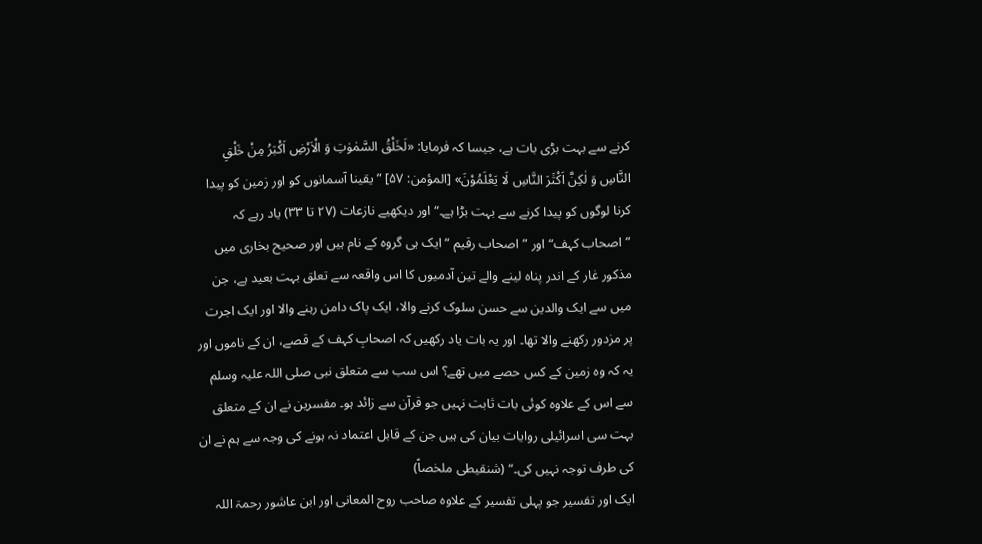کرنے سے بہت بڑی بات ہے، جیسا کہ فرمایا: «لَخَلْقُ السَّمٰوٰتِ وَ الْاَرْضِ اَكْبَرُ مِنْ خَلْقِ النَّاسِ وَ لٰكِنَّ اَكْثَرَ النَّاسِ لَا يَعْلَمُوْنَ» [المؤمن: ۵۷] ”یقینا آسمانوں کو اور زمین کو پیدا کرنا لوگوں کو پیدا کرنے سے بہت بڑا ہے۔“ اور دیکھیے نازعات (۲۷ تا ۳۳) یاد رہے کہ ”اصحاب کہف“ اور ”اصحاب رقیم “ ایک ہی گروہ کے نام ہیں اور صحیح بخاری میں مذکور غار کے اندر پناہ لینے والے تین آدمیوں کا اس واقعہ سے تعلق بہت بعید ہے، جن میں سے ایک والدین سے حسن سلوک کرنے والا، ایک پاک دامن رہنے والا اور ایک اجرت پر مزدور رکھنے والا تھا۔ اور یہ بات یاد رکھیں کہ اصحابِ کہف کے قصے، ان کے ناموں اور یہ کہ وہ زمین کے کس حصے میں تھے؟ اس سب سے متعلق نبی صلی اللہ علیہ وسلم سے اس کے علاوہ کوئی بات ثابت نہیں جو قرآن سے زائد ہو۔ مفسرین نے ان کے متعلق بہت سی اسرائیلی روایات بیان کی ہیں جن کے قابل اعتماد نہ ہونے کی وجہ سے ہم نے ان کی طرف توجہ نہیں کی۔“ (شنقیطی ملخصاً)
ایک اور تفسیر جو پہلی تفسیر کے علاوہ صاحب روح المعانی اور ابن عاشور رحمۃ اللہ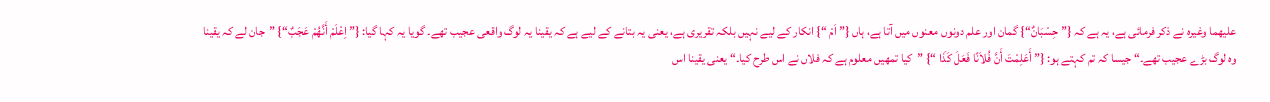علیھما وغیرہ نے ذکر فرمائی ہے، یہ ہے کہ {”حِسْبَانٌ“} گمان اور علم دونوں معنوں میں آتا ہے، ہاں {” اَمْ “} انکار کے لیے نہیں بلکہ تقریری ہے، یعنی یہ بتانے کے لیے ہے کہ یقینا یہ لوگ واقعی عجیب تھے۔ گویا یہ کہا گیا: {”اِعْلَمْ أَنَّهُمْ عَجَبٌ“} ”جان لے کہ یقینا وہ لوگ بڑے عجیب تھے۔“ جیسا کہ تم کہتے ہو: {” أَعَلِمْتَ أَنَّ فُلاَنًا فَعَلَ كَذَا “} ”کیا تمھیں معلوم ہے کہ فلاں نے اس طرح کیا۔“ یعنی یقینا اس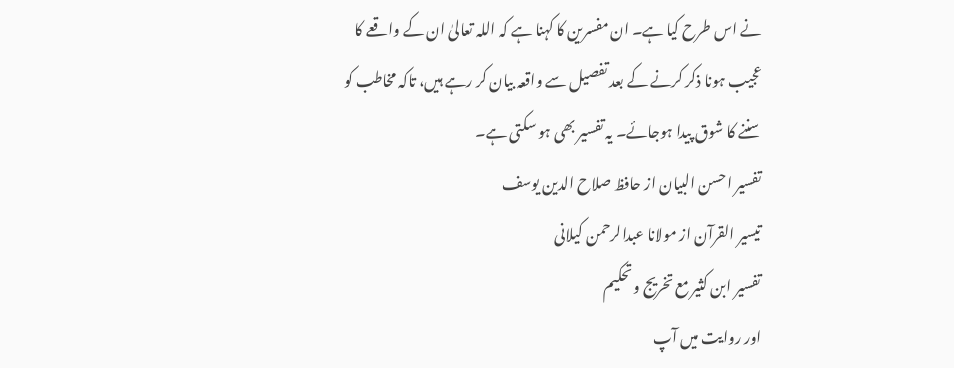نے اس طرح کیا ہے۔ ان مفسرین کا کہنا ہے کہ اللہ تعالیٰ ان کے واقعے کا عجیب ہونا ذکر کرنے کے بعد تفصیل سے واقعہ بیان کر رہے ہیں، تاکہ مخاطب کو سننے کا شوق پیدا ہوجائے۔ یہ تفسیر بھی ہو سکتی ہے۔
تفسیر احسن البیان از حافظ صلاح الدین یوسف
تيسير القرآن از مولانا عبدالرحمن کیلانی
تفسیر ابن کثیر مع تخریج و تحکیم
اور روایت میں آپ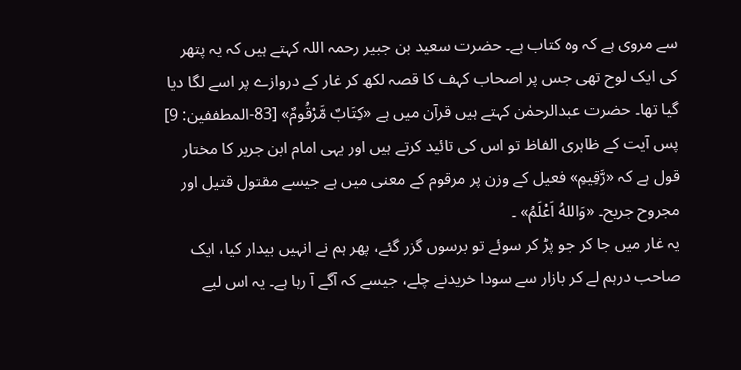سے مروی ہے کہ وہ کتاب ہے۔ حضرت سعید بن جبیر رحمہ اللہ کہتے ہیں کہ یہ پتھر کی ایک لوح تھی جس پر اصحاب کہف کا قصہ لکھ کر غار کے دروازے پر اسے لگا دیا گیا تھا۔ حضرت عبدالرحمٰن کہتے ہیں قرآن میں ہے «كِتَابٌ مَّرْقُومٌ» [83-المطففين: 9] پس آیت کے ظاہری الفاظ تو اس کی تائید کرتے ہیں اور یہی امام ابن جریر کا مختار قول ہے کہ «رَّقِيمِ» فعیل کے وزن پر مرقوم کے معنی میں ہے جیسے مقتول قتیل اور مجروح جریح۔ «وَاللهُ اَعْلَمُ» ۔
یہ غار میں جا کر جو پڑ کر سوئے تو برسوں گزر گئے، پھر ہم نے انہیں بیدار کیا، ایک صاحب درہم لے کر بازار سے سودا خریدنے چلے، جیسے کہ آگے آ رہا ہے۔ یہ اس لیے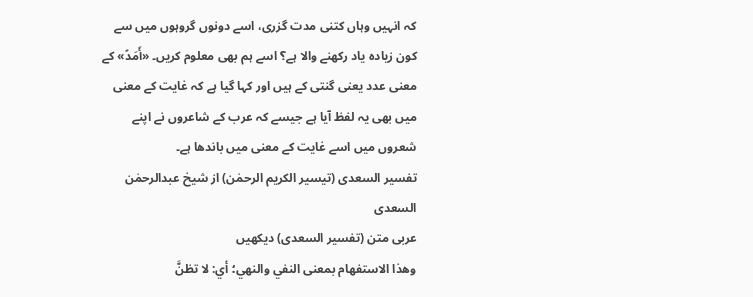کہ انہیں وہاں کتنی مدت گزری، اسے دونوں گروہوں میں سے کون زیادہ یاد رکھنے والا ہے؟ اسے ہم بھی معلوم کریں۔ «أَمَدً» کے معنی عدد یعنی گنتی کے ہیں اور کہا گیا ہے کہ غایت کے معنی میں بھی یہ لفظ آیا ہے جیسے کہ عرب کے شاعروں نے اپنے شعروں میں اسے غایت کے معنی میں باندھا ہے۔
تفسیر السعدی (تیسیر الکریم الرحمٰن) از شیخ عبدالرحمٰن السعدی
عربی متن (تفسیر السعدی) دیکھیں
وهذا الاستفهام بمعنى النفي والنهي؛ أي: لا تظنَّ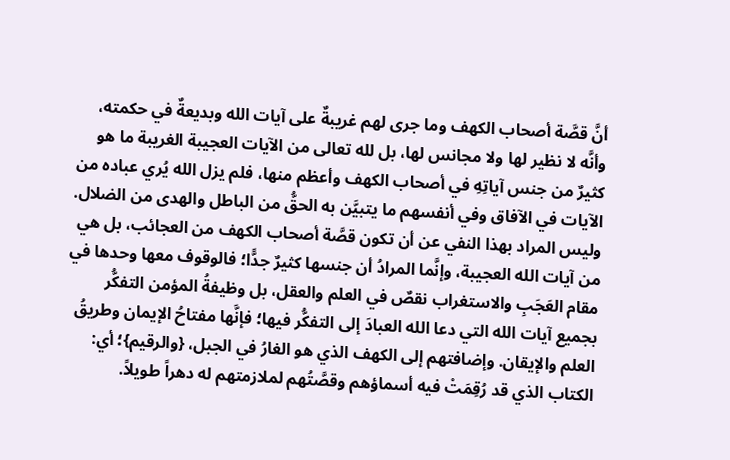أنَّ قصَّة أصحاب الكهف وما جرى لهم غريبةٌ على آيات الله وبديعةٌ في حكمته، وأنَّه لا نظير لها ولا مجانس لها، بل لله تعالى من الآيات العجيبة الغريبة ما هو كثيرٌ من جنس آياتِهِ في أصحاب الكهف وأعظم منها، فلم يزل الله يُري عباده من الآيات في الآفاق وفي أنفسهم ما يتبيَّن به الحقُّ من الباطل والهدى من الضلال. وليس المراد بهذا النفي عن أن تكون قصَّة أصحاب الكهف من العجائب، بل هي من آيات الله العجيبة، وإنَّما المرادُ أن جنسها كثيرٌ جدًّا؛ فالوقوف معها وحدها في مقام العَجَبِ والاستغراب نقصٌ في العلم والعقل، بل وظيفةُ المؤمن التفكُّر بجميع آيات الله التي دعا الله العبادَ إلى التفكُّر فيها؛ فإنَّها مفتاحُ الإيمان وطريقُ العلم والإيقان. وإضافتهم إلى الكهف الذي هو الغارُ في الجبل، {والرقيم}؛ أي: الكتاب الذي قد رُقِمَتْ فيه أسماؤهم وقصَّتُهم لملازمتهم له دهراً طويلاً.